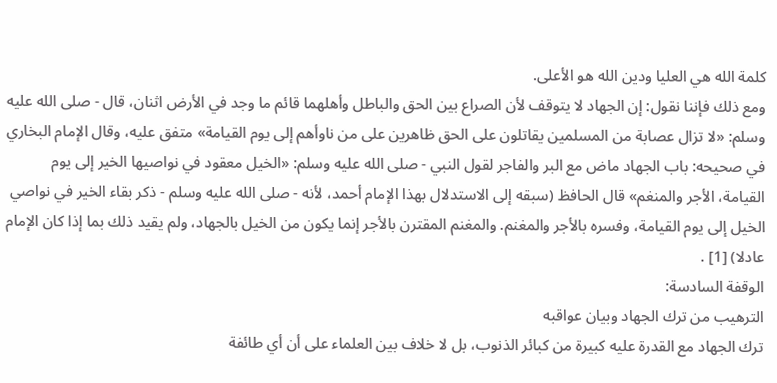كلمة الله هي العليا ودين الله هو الأعلى.
ومع ذلك فإننا نقول: إن الجهاد لا يتوقف لأن الصراع بين الحق والباطل وأهلهما قائم ما وجد في الأرض اثنان، قال - صلى الله عليه وسلم: «لا تزال عصابة من المسلمين يقاتلون على الحق ظاهرين على من ناوأهم إلى يوم القيامة» متفق عليه، وقال الإمام البخاري في صحيحه: باب الجهاد ماض مع البر والفاجر لقول النبي - صلى الله عليه وسلم: «الخيل معقود في نواصيها الخير إلى يوم القيامة، الأجر والمنغم» قال الحافظ (سبقه إلى الاستدلال بهذا الإمام أحمد، لأنه - صلى الله عليه وسلم - ذكر بقاء الخير في نواصي الخيل إلى يوم القيامة، وفسره بالأجر والمغنم. والمغنم المقترن بالأجر إنما يكون من الخيل بالجهاد، ولم يقيد ذلك بما إذا كان الإمام عادلا) [1] .
الوقفة السادسة:
الترهيب من ترك الجهاد وبيان عواقبه
ترك الجهاد مع القدرة عليه كبيرة من كبائر الذنوب، بل لا خلاف بين العلماء على أن أي طائفة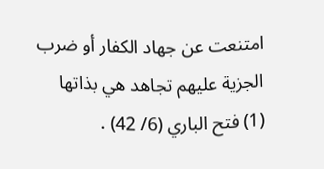امتنعت عن جهاد الكفار أو ضرب الجزية عليهم تجاهد هي بذاتها
(1) فتح الباري (6/ 42) .